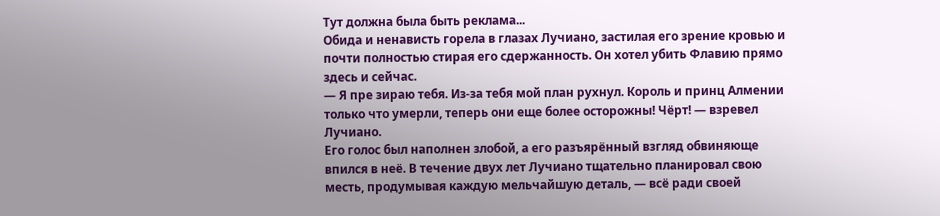Тут должна была быть реклама...
Обида и ненависть горела в глазах Лучиано, застилая его зрение кровью и почти полностью стирая его сдержанность. Он хотел убить Флавию прямо здесь и сейчас.
― Я пре зираю тебя. Из-за тебя мой план рухнул. Король и принц Алмении только что умерли, теперь они еще более осторожны! Чёрт! ― взревел Лучиано.
Его голос был наполнен злобой, а его разъярённый взгляд обвиняюще впился в неё. В течение двух лет Лучиано тщательно планировал свою месть, продумывая каждую мельчайшую деталь, ― всё ради своей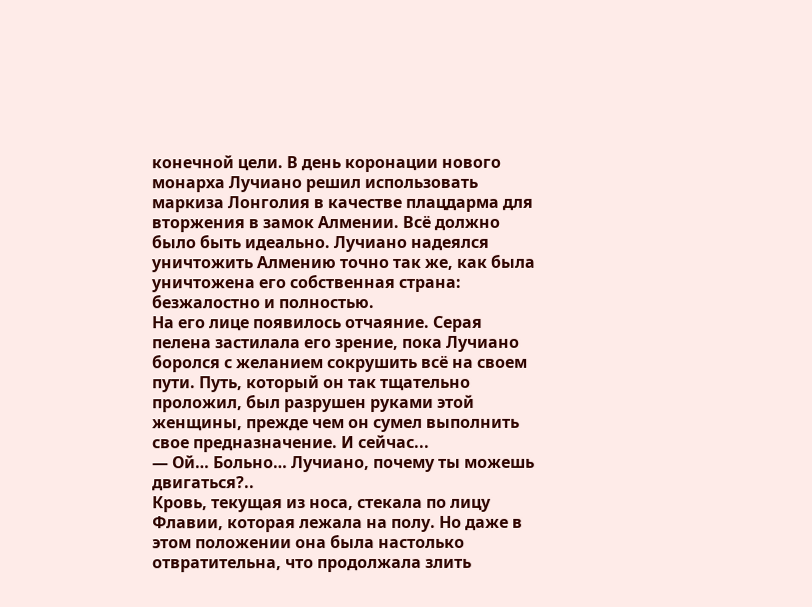конечной цели. В день коронации нового монарха Лучиано решил использовать маркиза Лонголия в качестве плацдарма для вторжения в замок Алмении. Всё должно было быть идеально. Лучиано надеялся уничтожить Алмению точно так же, как была уничтожена его собственная страна: безжалостно и полностью.
На его лице появилось отчаяние. Серая пелена застилала его зрение, пока Лучиано боролся с желанием сокрушить всё на своем пути. Путь, который он так тщательно проложил, был разрушен руками этой женщины, прежде чем он сумел выполнить свое предназначение. И сейчас...
― Ой… Больно… Лучиано, почему ты можешь двигаться?..
Кровь, текущая из носа, стекала по лицу Флавии, которая лежала на полу. Но даже в этом положении она была настолько отвратительна, что продолжала злить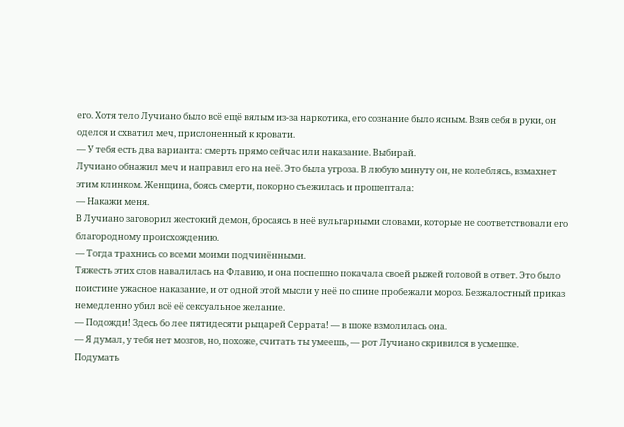его. Хотя тело Лучиано было всё ещё вялым из-за наркотика, его сознание было ясным. Взяв себя в руки, он оделся и схватил меч, прислоненный к кровати.
― У тебя есть два варианта: смерть прямо сейчас или наказание. Выбирай.
Лучиано обнажил меч и направил его на неё. Это была угроза. В любую минуту он, не колеблясь, взмахнет этим клинком. Женщина, боясь смерти, покорно съежилась и прошептала:
― Накажи меня.
В Лучиано заговорил жестокий демон, бросаясь в неё вульгарными словами, которые не соответствовали его благородному происхождению.
― Тогда трахнись со всеми моими подчинёнными.
Тяжесть этих слов навалилась на Флавию, и она поспешно покачала своей рыжей головой в ответ. Это было поистине ужасное наказание, и от одной этой мысли у неё по спине пробежали мороз. Безжалостный приказ немедленно убил всё её сексуальное желание.
― Подожди! Здесь бо лее пятидесяти рыцарей Серрата! ― в шоке взмолилась она.
― Я думал, у тебя нет мозгов, но, похоже, считать ты умеешь, ― рот Лучиано скривился в усмешке.
Подумать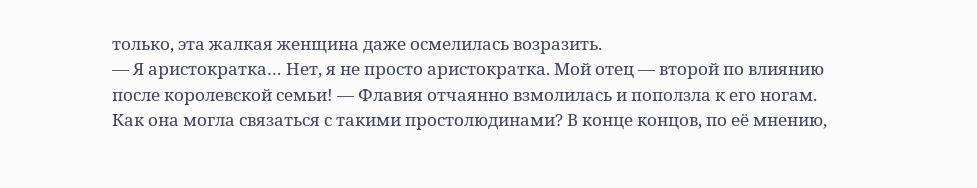только, эта жалкая женщина даже осмелилась возразить.
― Я аристократка… Нет, я не просто аристократка. Мой отец ― второй по влиянию после королевской семьи! ― Флавия отчаянно взмолилась и поползла к его ногам.
Как она могла связаться с такими простолюдинами? В конце концов, по её мнению,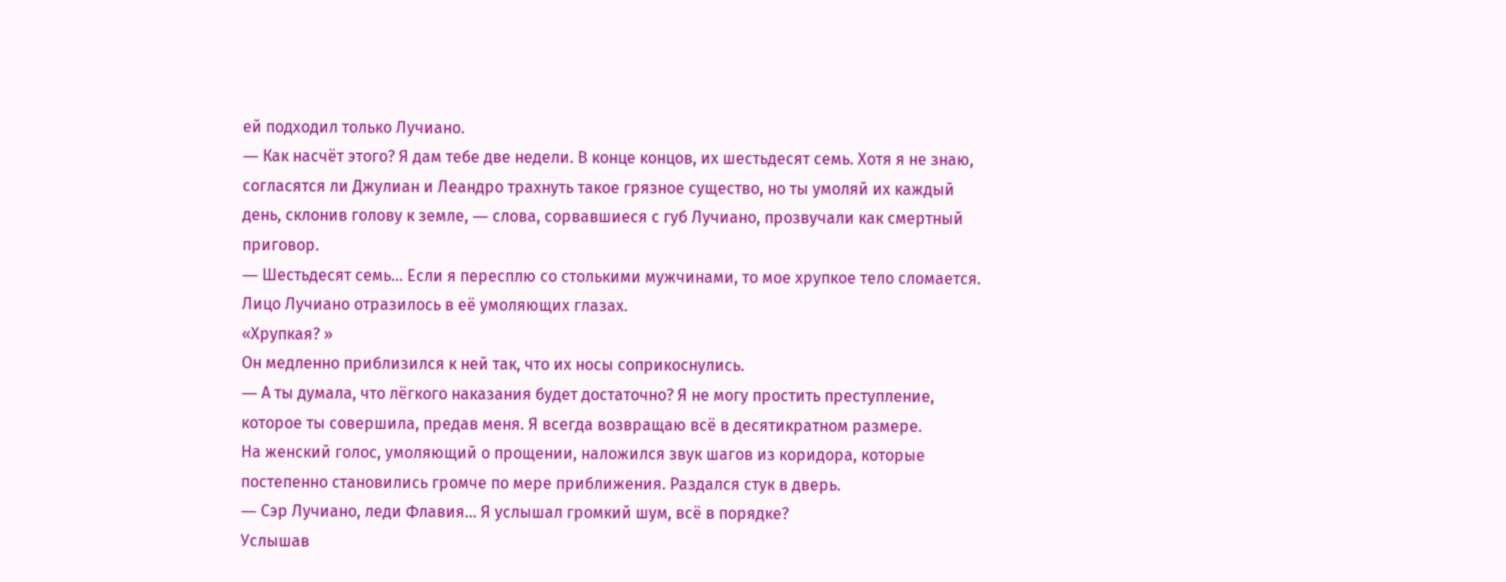ей подходил только Лучиано.
― Как насчёт этого? Я дам тебе две недели. В конце концов, их шестьдесят семь. Хотя я не знаю, согласятся ли Джулиан и Леандро трахнуть такое грязное существо, но ты умоляй их каждый день, склонив голову к земле, ― слова, сорвавшиеся с губ Лучиано, прозвучали как смертный приговор.
― Шестьдесят семь… Если я пересплю со столькими мужчинами, то мое хрупкое тело сломается.
Лицо Лучиано отразилось в её умоляющих глазах.
«Хрупкая? »
Он медленно приблизился к ней так, что их носы соприкоснулись.
― А ты думала, что лёгкого наказания будет достаточно? Я не могу простить преступление, которое ты совершила, предав меня. Я всегда возвращаю всё в десятикратном размере.
На женский голос, умоляющий о прощении, наложился звук шагов из коридора, которые постепенно становились громче по мере приближения. Раздался стук в дверь.
― Сэр Лучиано, леди Флавия... Я услышал громкий шум, всё в порядке?
Услышав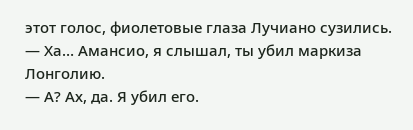этот голос, фиолетовые глаза Лучиано сузились.
― Ха… Амансио, я слышал, ты убил маркиза Лонголию.
― А? Ах, да. Я убил его.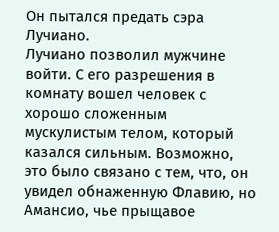Он пытался предать сэра Лучиано.
Лучиано позволил мужчине войти. С его разрешения в комнату вошел человек с хорошо сложенным мускулистым телом, который казался сильным. Возможно, это было связано с тем, что, он увидел обнаженную Флавию, но Амансио, чье прыщавое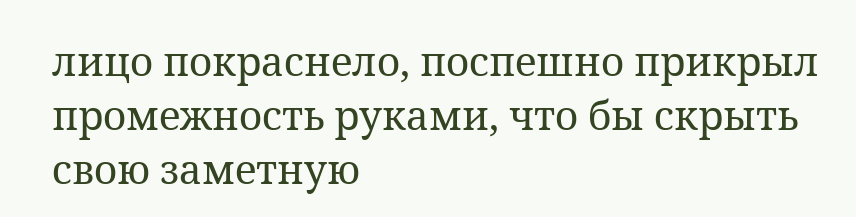лицо покраснело, поспешно прикрыл промежность руками, что бы скрыть свою заметную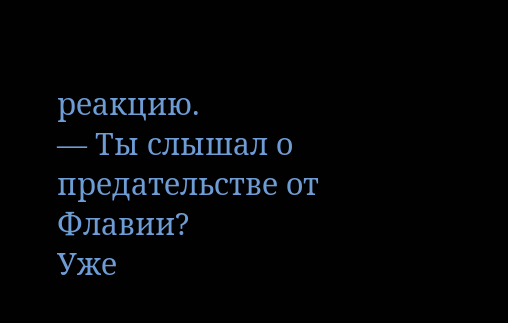реакцию.
― Ты слышал о предательстве от Флавии?
Уже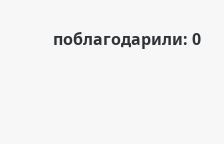поблагодарили: 0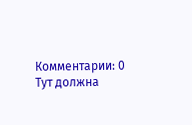Комментарии: 0
Тут должна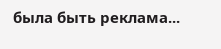была быть реклама...